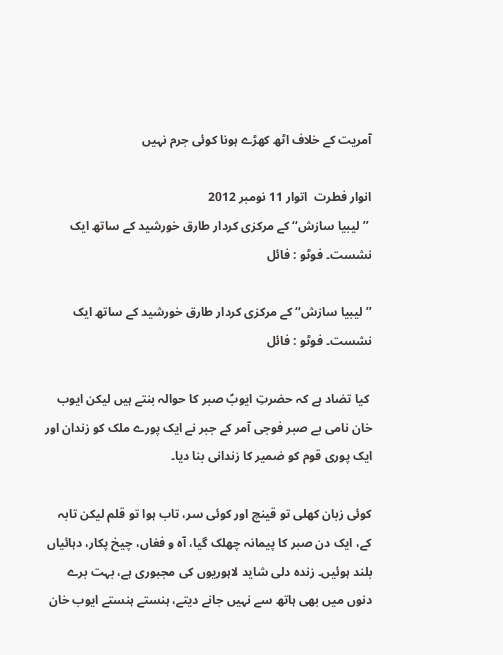آمریت کے خلاف اٹھ کھڑے ہونا کوئی جرم نہیں

انوار فطرت  اتوار 11 نومبر 2012
 ’’لیبیا سازش‘‘ کے مرکزی کردار طارق خورشید کے ساتھ ایک نشست۔ فوٹو : فائل

’’لیبیا سازش‘‘ کے مرکزی کردار طارق خورشید کے ساتھ ایک نشست۔ فوٹو : فائل

 کیا تضاد ہے کہ حضرتِ ایوبؑ صبر کا حوالہ بنتے ہیں لیکن ایوب خان نامی بے صبر فوجی آمر کے جبر نے ایک پورے ملک کو زندان اور ایک پوری قوم کو ضمیر کا زندانی بنا دیا۔

کوئی زبان کھلی تو قینچ اور کوئی سر، تاب ہوا تو قلم لیکن تابہ کے، ایک دن صبر کا پیمانہ چھلک گیا، آہ و فغاں، چیخ پکار، دہائیاں بلند ہوئیں۔ زندہ دلی شاید لاہوریوں کی مجبوری ہے، بہت برے دنوں میں بھی ہاتھ سے نہیں جانے دیتے، ہنستے ہنستے ایوب خان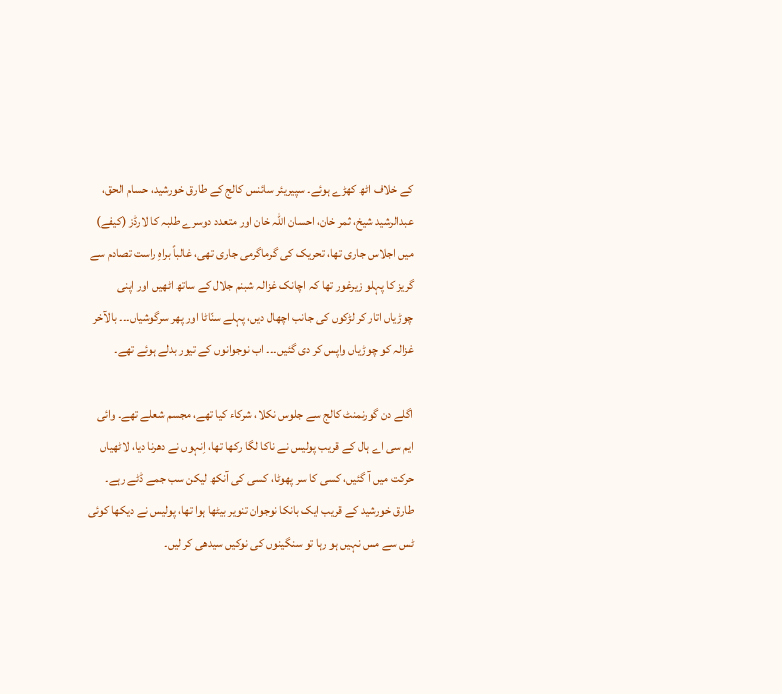کے خلاف اٹھ کھڑے ہوئے۔ سپیریئر سائنس کالج کے طارق خورشید، حسام الحق، عبدالرشید شیخ، ثمر خان، احسان اللہ خان اور متعدد دوسرے طلبہ کا لارڈز (کیفے) میں اجلاس جاری تھا، تحریک کی گرماگرمی جاری تھی، غالباً براہِ راست تصادم سے گریز کا پہلو زیرغور تھا کہ اچانک غزالہ شبنم جلال کے ساتھ اٹھیں اور اپنی چوڑیاں اتار کر لڑکوں کی جانب اچھال دیں، پہلے سنّاٹا اور پھر سرگوشیاں۔۔۔ بالآخر غزالہ کو چوڑیاں واپس کر دی گئیں۔۔۔ اب نوجوانوں کے تیور بدلے ہوئے تھے۔

اگلے دن گورنمنٹ کالج سے جلوس نکلا، شرکاء کیا تھے، مجسم شعلے تھے۔ وائی ایم سی اے ہال کے قریب پولیس نے ناکا لگا رکھا تھا، اِنہوں نے دھرنا دیا، لاٹھیاں حرکت میں آ گئیں، کسی کا سر پھوٹا، کسی کی آنکھ لیکن سب جمے ڈٹے رہے۔ طارق خورشید کے قریب ایک بانکا نوجوان تنویر بیٹھا ہوا تھا، پولیس نے دیکھا کوئی ٹس سے مس نہیں ہو رہا تو سنگینوں کی نوکیں سیدھی کر لیں۔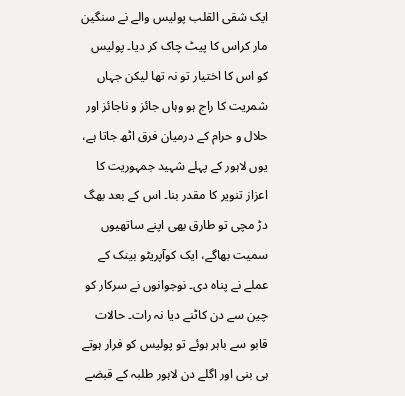ایک شقی القلب پولیس والے نے سنگین مار کراس کا پیٹ چاک کر دیا۔ پولیس کو اس کا اختیار تو نہ تھا لیکن جہاں شمریت کا راج ہو وہاں جائز و ناجائز اور حلال و حرام کے درمیان فرق اٹھ جاتا ہے، یوں لاہور کے پہلے شہید جمہوریت کا اعزاز تنویر کا مقدر بنا۔ اس کے بعد بھگ دڑ مچی تو طارق بھی اپنے ساتھیوں سمیت بھاگے، ایک کوآپریٹو بینک کے عملے نے پناہ دی۔ نوجوانوں نے سرکار کو چین سے دن کاٹنے دیا نہ رات۔ حالات قابو سے باہر ہوئے تو پولیس کو فرار ہوتے ہی بنی اور اگلے دن لاہور طلبہ کے قبضے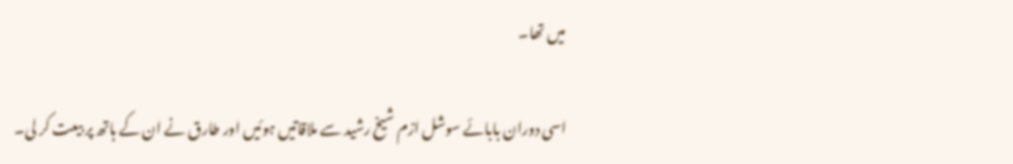میں تھا۔

اسی دوران بابائے سوشل ازم شیخ رشید سے ملاقاتیں ہوئیں اور طارق نے ان کے ہاتھ پر بیعت کر لی۔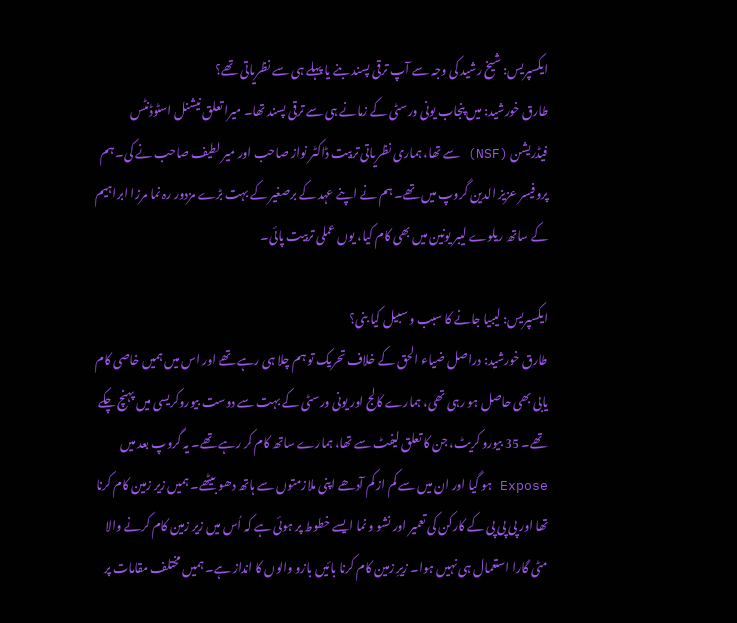ایکسپریس: شیخ رشید کی وجہ سے آپ ترقی پسند بنے یا پہلے ہی سے نظریاتی تھے؟
طارق خورشید: میں پنجاب یونی ورسٹی کے زمانے ہی سے ترقی پسند تھا۔ میرا تعلق نیشنل اسٹوڈنٹس فیڈریشن (NSF) سے تھا، ہماری نظریاتی تربیت ڈاکٹر نواز صاحب اور میر لطیف صاحب نے کی۔ ہم پروفیسر عزیز الدین گروپ میں تھے۔ ہم نے اپنے عہد کے برصغیر کے بہت بڑے مزدور رہ نما مرزا ابراہیم کے ساتھ ریلوے لیبر یونین میں بھی کام کیا، یوں عملی تربیت پائی۔

ایکسپریس: لیبیا جانے کا سبب و سبیل کیا بنی؟
طارق خورشید: دراصل ضیاء الحق کے خلاف تحریک تو ہم چلا ہی رہے تھے اور اس میں ہمیں خاصی کام یابی بھی حاصل ہو رہی تھی، ہمارے کالج اور یونی ورسٹی کے بہت سے دوست بیوروکریسی میں پہنچ چکے تھے۔ 35 بیورو کریٹ، جن کا تعلق لیفٹ سے تھا، ہمارے ساتھ کام کر رہے تھے۔ یہ گروپ بعد میں Expose ہو گیا اور ان میں سے کم از کم آدھے اپنی ملازمتوں سے ہاتھ دھو بیٹھے۔ ہمیں زیر زمین کام کرنا تھا اور پی پی پی کے کارکن کی تعمیر اور نشو و نما ایسے خطوط پر ہوئی ہے کہ اُس میں زیر زمین کام کرنے والا مٹی گارا استعمال ہی نہیں ہوا۔ زیرِ زمین کام کرنا بائیں بازو والوں کا انداز ہے۔ ہمیں مختلف مقامات پر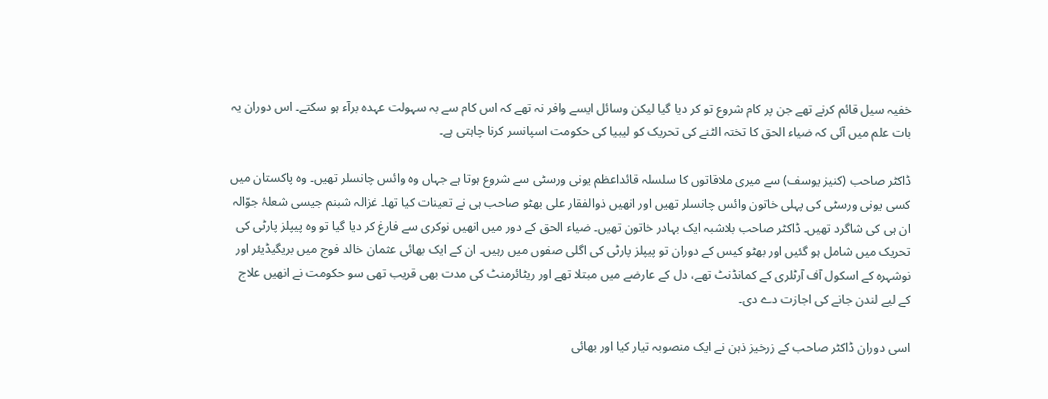خفیہ سیل قائم کرنے تھے جن پر کام شروع تو کر دیا گیا لیکن وسائل ایسے وافر نہ تھے کہ اس کام سے بہ سہولت عہدہ برآء ہو سکتے۔ اس دوران یہ بات علم میں آئی کہ ضیاء الحق کا تختہ الٹنے کی تحریک کو لیبیا کی حکومت اسپانسر کرنا چاہتی ہے۔

ڈاکٹر صاحب (کنیز یوسف) سے میری ملاقاتوں کا سلسلہ قائداعظم یونی ورسٹی سے شروع ہوتا ہے جہاں وہ وائس چانسلر تھیں۔ وہ پاکستان میں کسی یونی ورسٹی کی پہلی خاتون وائس چانسلر تھیں اور انھیں ذوالفقار علی بھٹو صاحب ہی نے تعینات کیا تھا۔ غزالہ شبنم جیسی شعلۂ جوّالہ ان ہی کی شاگرد تھیں۔ ڈاکٹر صاحب بلاشبہ ایک بہادر خاتون تھیں۔ ضیاء الحق کے دور میں انھیں نوکری سے فارغ کر دیا گیا تو وہ پیپلز پارٹی کی تحریک میں شامل ہو گئیں اور بھٹو کیس کے دوران تو پیپلز پارٹی کی اگلی صفوں میں رہیں۔ ان کے ایک بھائی عثمان خالد فوج میں بریگیڈیئر اور نوشہرہ کے اسکول آف آرٹلری کے کمانڈنٹ تھے، دل کے عارضے میں مبتلا تھے اور ریٹائرمنٹ کی مدت بھی قریب تھی سو حکومت نے انھیں علاج کے لیے لندن جانے کی اجازت دے دی۔

اسی دوران ڈاکٹر صاحب کے زرخیز ذہن نے ایک منصوبہ تیار کیا اور بھائی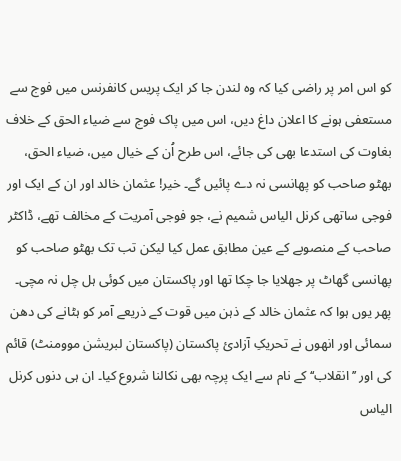کو اس امر پر راضی کیا کہ وہ لندن جا کر ایک پریس کانفرنس میں فوج سے مستعفی ہونے کا اعلان داغ دیں، اس میں پاک فوج سے ضیاء الحق کے خلاف بغاوت کی استدعا بھی کی جائے، اس طرح اُن کے خیال میں، ضیاء الحق، بھٹو صاحب کو پھانسی نہ دے پائیں گے۔ خیر! عثمان خالد اور ان کے ایک اور فوجی ساتھی کرنل الیاس شمیم نے، جو فوجی آمریت کے مخالف تھے، ڈاکٹر صاحب کے منصوبے کے عین مطابق عمل کیا لیکن تب تک بھٹو صاحب کو پھانسی گھاٹ پر جھلایا جا چکا تھا اور پاکستان میں کوئی ہل چل نہ مچی۔ پھر یوں ہوا کہ عثمان خالد کے ذہن میں قوت کے ذریعے آمر کو ہٹانے کی دھن سمائی اور انھوں نے تحریکِ آزادیٔ پاکستان (پاکستان لبریشن موومنٹ) قائم کی اور ’’انقلاب‘‘ کے نام سے ایک پرچہ بھی نکالنا شروع کیا۔ ان ہی دنوں کرنل الیاس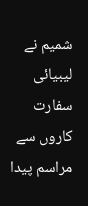شمیم نے لیبیائی سفارت کاروں سے مراسم پیدا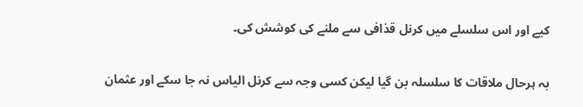کیے اور اس سلسلے میں کرنل قذافی سے ملنے کی کوشش کی۔

بہ ہرحال ملاقات کا سلسلہ بن گیا لیکن کسی وجہ سے کرنل الیاس نہ جا سکے اور عثمان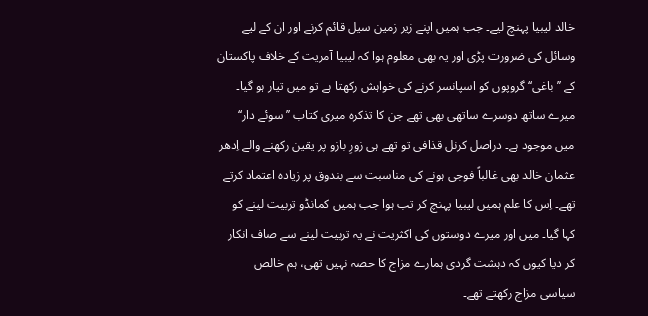خالد لیبیا پہنچ لیے۔ جب ہمیں اپنے زیر زمین سیل قائم کرنے اور ان کے لیے وسائل کی ضرورت پڑی اور یہ بھی معلوم ہوا کہ لیبیا آمریت کے خلاف پاکستان کے ’’باغی‘‘ گروپوں کو اسپانسر کرنے کی خواہش رکھتا ہے تو میں تیار ہو گیا۔ میرے ساتھ دوسرے ساتھی بھی تھے جن کا تذکرہ میری کتاب ’’سوئے دار‘‘ میں موجود ہے۔ دراصل کرنل قذافی تو تھے ہی زورِ بازو پر یقین رکھنے والے اِدھر عثمان خالد بھی غالباً فوجی ہونے کی مناسبت سے بندوق پر زیادہ اعتماد کرتے تھے۔ اِس کا علم ہمیں لیبیا پہنچ کر تب ہوا جب ہمیں کمانڈو تربیت لینے کو کہا گیا۔ میں اور میرے دوستوں کی اکثریت نے یہ تربیت لینے سے صاف انکار کر دیا کیوں کہ دہشت گردی ہمارے مزاج کا حصہ نہیں تھی، ہم خالص سیاسی مزاج رکھتے تھے۔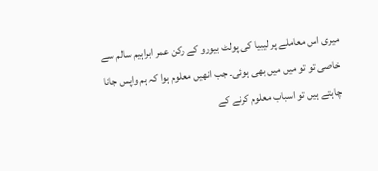میری اس معاملے پر لیبیا کی پولٹ بیورو کے رکن عمر ابراہیم سالم سے خاصی تو تو میں میں بھی ہوئی۔ جب انھیں معلوم ہوا کہ ہم واپس جانا چاہتے ہیں تو اسباب معلوم کرنے کے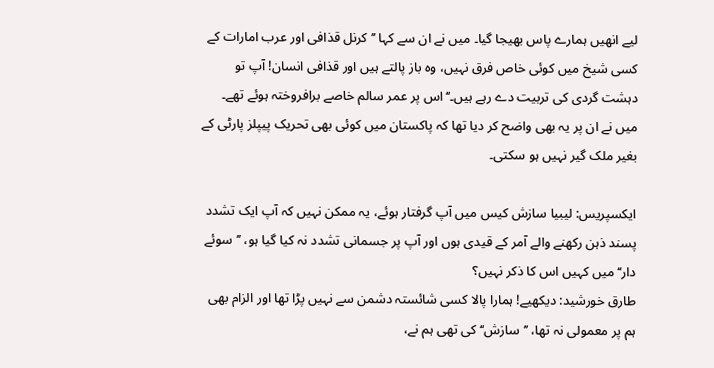لیے انھیں ہمارے پاس بھیجا گیا۔ میں نے ان سے کہا ’’کرنل قذافی اور عرب امارات کے کسی شیخ میں کوئی خاص فرق نہیں، وہ باز پالتے ہیں اور قذافی انسان! آپ تو دہشت گردی کی تربیت دے رہے ہیں۔‘‘ اس پر عمر سالم خاصے برافروختہ ہوئے تھے۔ میں نے ان پر یہ بھی واضح کر دیا تھا کہ پاکستان میں کوئی بھی تحریک پیپلز پارٹی کے بغیر ملک گیر نہیں ہو سکتی۔

ایکسپریس: لیبیا سازش کیس میں آپ گرفتار ہوئے، یہ ممکن نہیں کہ آپ ایک تشدد پسند ذہن رکھنے والے آمر کے قیدی ہوں اور آپ پر جسمانی تشدد نہ کیا گیا ہو، ’’سوئے دار‘‘ میں کہیں اس کا ذکر نہیں؟
طارق خورشید: دیکھیے! ہمارا پالا کسی شائستہ دشمن سے نہیں پڑا تھا اور الزام بھی ہم پر معمولی نہ تھا، ’’سازش‘‘ کی تھی ہم نے،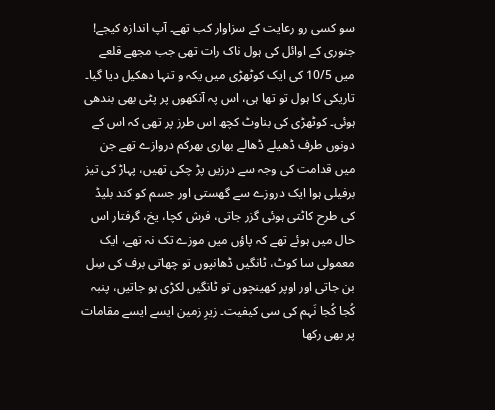سو کسی رو رعایت کے سزاوار کب تھے۔ آپ اندازہ کیجے! جنوری کے اوائل کی ہول ناک رات تھی جب مجھے قلعے میں 10/5 کی ایک کوٹھڑی میں یکہ و تنہا دھکیل دیا گیا۔ تاریکی کا ہول تو تھا ہی، اس پہ آنکھوں پر پٹی بھی بندھی ہوئی۔ کوٹھڑی کی بناوٹ کچھ اس طرز پر تھی کہ اس کے دونوں طرف ڈھیلے ڈھالے بھاری بھرکم دروازے تھے جن میں قدامت کی وجہ سے درزیں پڑ چکی تھیں، پہاڑ کی تیز برفیلی ہوا ایک دروزے سے گھستی اور جسم کو کند بلیڈ کی طرح کاٹتی ہوئی گزر جاتی، فرش کچا، یخ، گرفتار اس حال میں ہوئے تھے کہ پاؤں میں موزے تک نہ تھے، ایک معمولی سا کوٹ، ٹانگیں ڈھانپوں تو چھاتی برف کی سِل بن جاتی اور اوپر کھینچوں تو ٹانگیں لکڑی ہو جاتیں، پنبہ کُجا کُجا نَہم کی سی کیفیت۔ زیرِ زمین ایسے ایسے مقامات پر بھی رکھا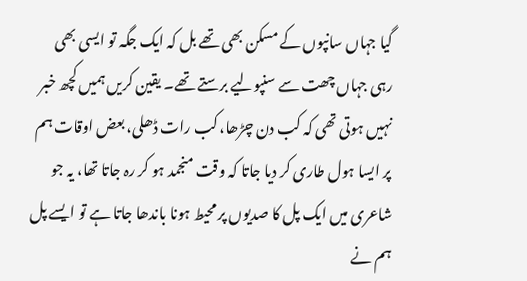گیا جہاں سانپوں کے مسکن بھی تھے بل کہ ایک جگہ تو ایسی بھی رہی جہاں چھت سے سنپولیے برستے تھے۔ یقین کریں ہمیں کچھ خبر نہیں ہوتی تھی کہ کب دن چڑھا، کب رات ڈھلی، بعض اوقات ہم پر ایسا ہول طاری کر دیا جاتا کہ وقت منجمد ہو کر رہ جاتا تھا، یہ جو شاعری میں ایک پل کا صدیوں پر محیط ہونا باندھا جاتا ہے تو ایسے پل ہم نے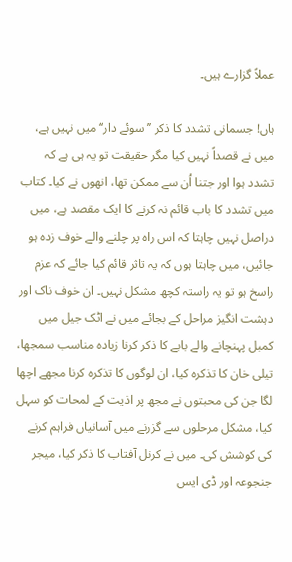عملاً گزارے ہیں۔

ہاں! جسمانی تشدد کا ذکر ’’سوئے دار‘‘ میں نہیں ہے، میں نے قصداً نہیں کیا مگر حقیقت تو یہ ہی ہے کہ تشدد ہوا اور جتنا اُن سے ممکن تھا، انھوں نے کیا۔ کتاب میں تشدد کا باب قائم نہ کرنے کا ایک مقصد ہے، میں دراصل نہیں چاہتا کہ اس راہ پر چلنے والے خوف زدہ ہو جائیں، میں چاہتا ہوں کہ یہ تاثر قائم کیا جائے کہ عزم راسخ ہو تو یہ راستہ کچھ مشکل نہیں۔ ان خوف ناک اور دہشت انگیز مراحل کے بجائے میں نے اٹک جیل میں کمبل پہنچانے والے بابے کا ذکر کرنا زیادہ مناسب سمجھا، تیلی خان کا تذکرہ کیا، ان لوگوں کا تذکرہ کرنا مجھے اچھا لگا جن کی محبتوں نے مجھ پر اذیت کے لمحات کو سہل کیا، مشکل مرحلوں سے گزرنے میں آسانیاں فراہم کرنے کی کوشش کی۔ میں نے کرنل آفتاب کا ذکر کیا، میجر جنجوعہ اور ڈی ایس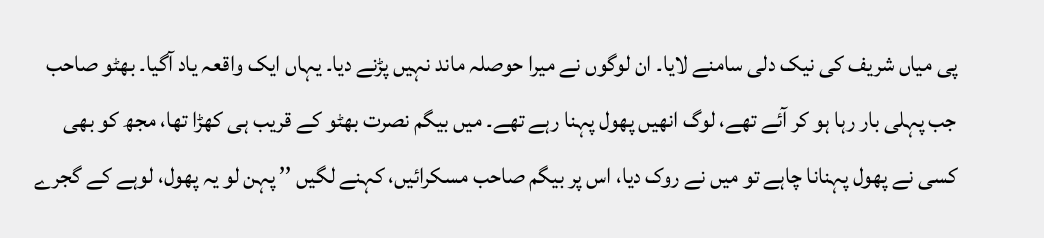پی میاں شریف کی نیک دلی سامنے لایا۔ ان لوگوں نے میرا حوصلہ ماند نہیں پڑنے دیا۔ یہاں ایک واقعہ یاد آگیا۔ بھٹو صاحب جب پہلی بار رہا ہو کر آئے تھے، لوگ انھیں پھول پہنا رہے تھے۔ میں بیگم نصرت بھٹو کے قریب ہی کھڑا تھا، مجھ کو بھی کسی نے پھول پہنانا چاہے تو میں نے روک دیا، اس پر بیگم صاحب مسکرائیں، کہنے لگیں ’’ پہن لو یہ پھول، لوہے کے گجرے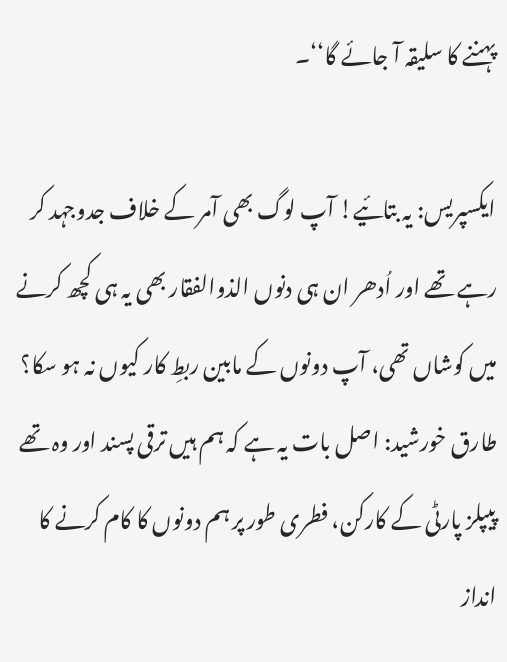پہننے کا سلیقہ آ جائے گا‘‘۔

ایکسپریس: یہ بتائیے! آپ لوگ بھی آمر کے خلاف جدوجہد کر رہے تھے اور اُدھر ان ہی دنوں الذوالفقار بھی یہ ہی کچھ کرنے میں کوشاں تھی، آپ دونوں کے مابین ربطِ کار کیوں نہ ہو سکا؟
طارق خورشید: اصل بات یہ ہے کہ ہم ہیں ترقی پسند اور وہ تھے پیپلز پارٹی کے کارکن، فطری طور پر ہم دونوں کا کام کرنے کا انداز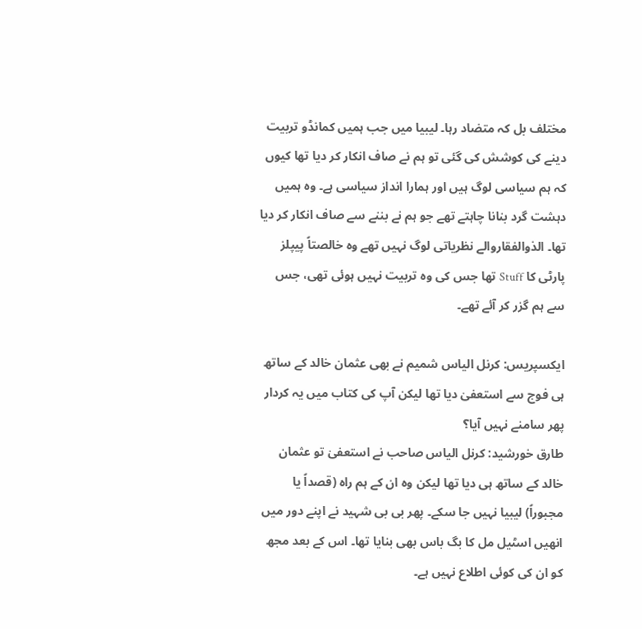مختلف بل کہ متضاد رہا۔ لیبیا میں جب ہمیں کمانڈو تربیت دینے کی کوشش کی گئی تو ہم نے صاف انکار کر دیا تھا کیوں کہ ہم سیاسی لوگ ہیں اور ہمارا انداز سیاسی ہے۔ وہ ہمیں دہشت گرد بنانا چاہتے تھے جو ہم نے بننے سے صاف انکار کر دیا تھا۔ الذوالفقاروالے نظریاتی لوگ نہیں تھے وہ خالصتاً پیپلز پارٹی کا Stuff تھا جس کی وہ تربیت نہیں ہوئی تھی، جس سے ہم گزر کر آئے تھے۔

ایکسپریس: کرنل الیاس شمیم نے بھی عثمان خالد کے ساتھ ہی فوج سے استعفیٰ دیا تھا لیکن آپ کی کتاب میں یہ کردار پھر سامنے نہیں آیا؟
طارق خورشید: کرنل الیاس صاحب نے استعفیٰ تو عثمان خالد کے ساتھ ہی دیا تھا لیکن وہ ان کے ہم راہ (قصداً یا مجبوراً) لیبیا نہیں جا سکے۔ پھر بی بی شہید نے اپنے دور میں انھیں اسٹیل مل کا بگ باس بھی بنایا تھا۔ اس کے بعد مجھ کو ان کی کوئی اطلاع نہیں ہے۔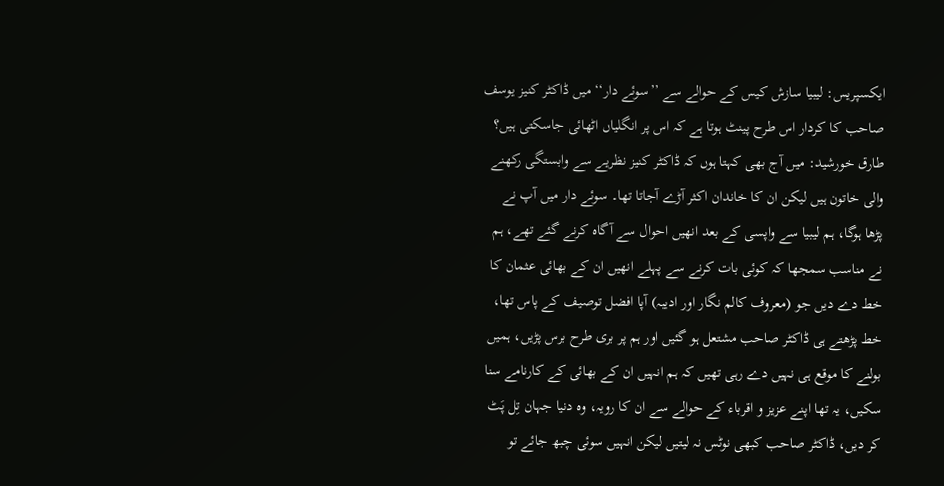ایکسپریس: لیبیا سازش کیس کے حوالے سے ’’سوئے دار‘‘ میں ڈاکٹر کنیز یوسف صاحب کا کردار اس طرح پینٹ ہوتا ہے کہ اس پر انگلیاں اٹھائی جاسکتی ہیں؟
طارق خورشید: میں آج بھی کہتا ہوں کہ ڈاکٹر کنیز نظریے سے وابستگی رکھنے والی خاتون ہیں لیکن ان کا خاندان اکثر آڑے آجاتا تھا۔ سوئے دار میں آپ نے پڑھا ہوگا، ہم لیبیا سے واپسی کے بعد انھیں احوال سے آگاہ کرنے گئے تھے، ہم نے مناسب سمجھا کہ کوئی بات کرنے سے پہلے انھیں ان کے بھائی عثمان کا خط دے دیں جو (معروف کالم نگار اور ادیبہ) آپا افضل توصیف کے پاس تھا، خط پڑھتے ہی ڈاکٹر صاحب مشتعل ہو گئیں اور ہم پر بری طرح برس پڑیں، ہمیں بولنے کا موقع ہی نہیں دے رہی تھیں کہ ہم انہیں ان کے بھائی کے کارنامے سنا سکیں، یہ تھا اپنے عزیز و اقرباء کے حوالے سے ان کا رویہ، وہ دنیا جہان تِل پَٹ کر دیں، ڈاکٹر صاحب کبھی نوٹس نہ لیتیں لیکن انہیں سوئی چبھ جائے تو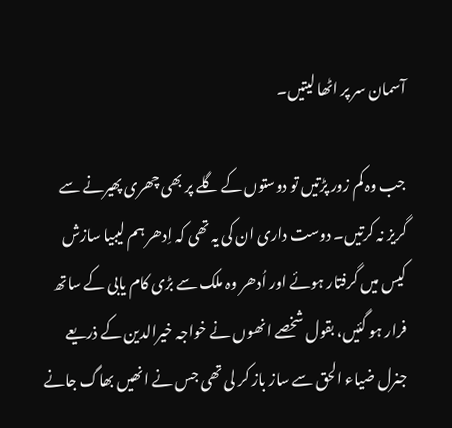آسمان سر پر اٹھا لیتیں۔

جب وہ کم زور پڑتیں تو دوستوں کے گلے پر بھی چھری پھیرنے سے گریز نہ کرتیں۔ دوست داری ان کی یہ تھی کہ اِدھر ہم لیبیا سازش کیس میں گرفتار ہوئے اور اُدھر وہ ملک سے بڑی کام یابی کے ساتھ فرار ہو گئیں، بقول شخصے انھوں نے خواجہ خیرالدین کے ذریعے جنرل ضیاء الحق سے ساز باز کر لی تھی جس نے انھیں بھاگ جانے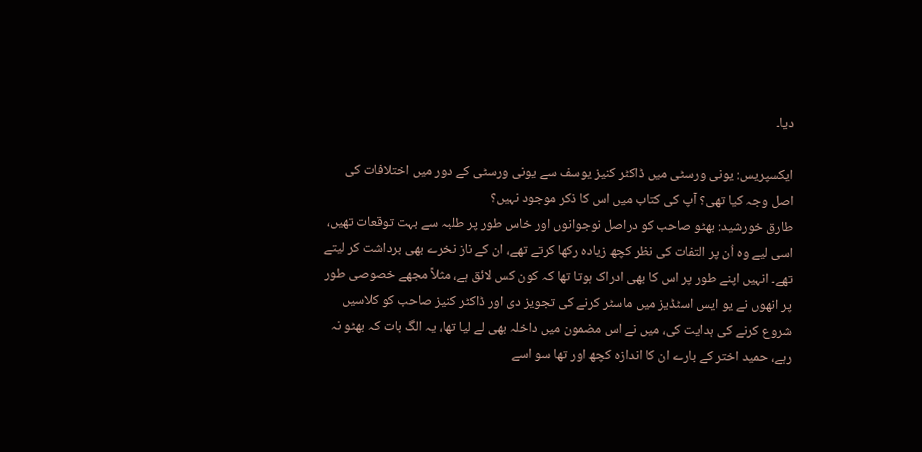دیا۔

ایکسپریس: یونی ورسٹی میں ڈاکٹر کنیز یوسف سے یونی ورسٹی کے دور میں اختلافات کی اصل وجہ کیا تھی؟ آپ کی کتاب میں اس کا ذکر موجود نہیں؟
طارق خورشید: بھٹو صاحب کو دراصل نوجوانوں اور خاس طور پر طلبہ سے بہت توقعات تھیں، اسی لیے وہ اُن پر التفات کی نظر کچھ زیادہ رکھا کرتے تھے، ان کے ناز نخرے بھی برداشت کر لیتے تھے۔ انہیں اپنے طور پر اس کا بھی ادراک ہوتا تھا کہ کون کس لائق ہے، مثلاً مجھے خصوصی طور پر انھوں نے یو ایس اسٹڈیز میں ماسٹر کرنے کی تجویز دی اور ڈاکٹر کنیز صاحب کو کلاسیں شروع کرنے کی ہدایت کی، میں نے اس مضمون میں داخلہ بھی لے لیا تھا، یہ الگ بات کہ بھٹو نہ رہے، حمید اختر کے بارے ان کا اندازہ کچھ اور تھا سو اسے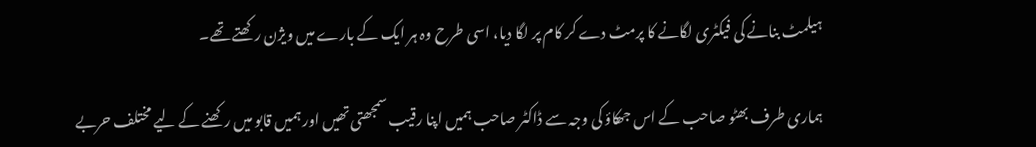ہیلمٹ بنانے کی فیکٹری لگانے کا پرمٹ دے کر کام پر لگا دیا، اسی طرح وہ ہر ایک کے بارے میں ویژن رکھتے تھے۔

ہماری طرف بھٹو صاحب کے اس جھکاؤ کی وجہ سے ڈاکٹر صاحب ہمیں اپنا رقیب سمجھتی تھیں اور ہمیں قابو میں رکھنے کے لیے مختلف حربے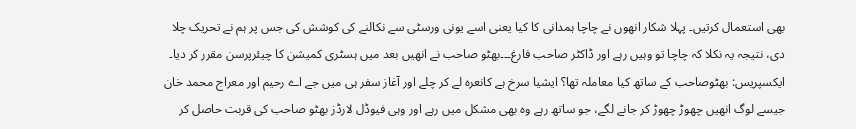بھی استعمال کرتیں۔ پہلا شکار انھوں نے چاچا ہمدانی کا کیا یعنی اسے یونی ورسٹی سے نکالنے کی کوشش کی جس پر ہم نے تحریک چلا دی، نتیجہ یہ نکلا کہ چاچا تو وہیں رہے اور ڈاکٹر صاحب فارغ۔۔۔بھٹو صاحب نے انھیں بعد میں ہسٹری کمیشن کا چیئرپرسن مقرر کر دیا۔
ایکسپریس: بھٹوصاحب کے ساتھ کیا معاملہ تھا؟ ایشیا سرخ ہے کانعرہ لے کر چلے اور آغاز سفر ہی میں جے اے رحیم اور معراج محمد خان جیسے لوگ انھیں چھوڑ چھوڑ کر جانے لگے، جو ساتھ رہے وہ بھی مشکل میں رہے اور وہی فیوڈل لارڈز بھٹو صاحب کی قربت حاصل کر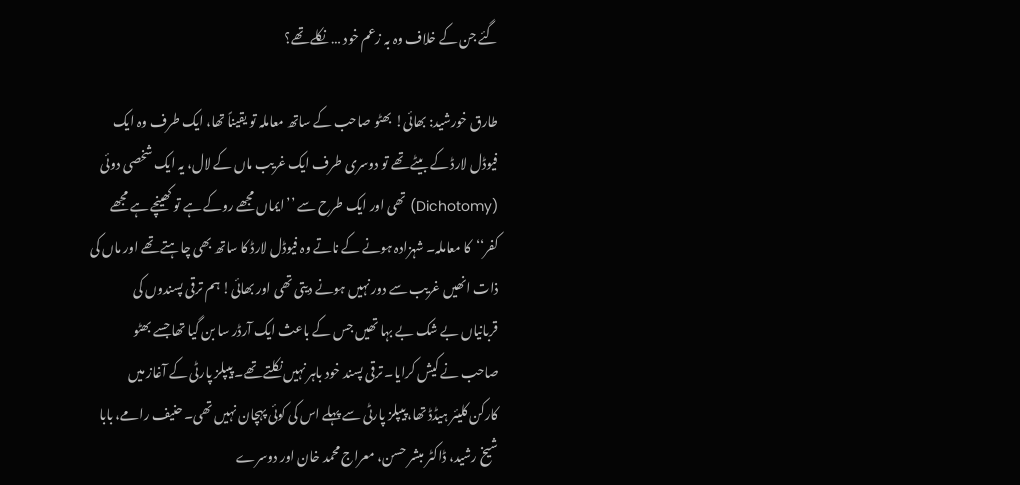گئے جن کے خلاف وہ بہ زعم خود … نکلے تھے؟

طارق خورشید: بھائی! بھٹو صاحب کے ساتھ معاملہ تو یقیناً تھا، ایک طرف وہ ایک فیوڈل لارڈ کے بیٹے تھے تو دوسری طرف ایک غریب ماں کے لال، یہ ایک شخصی دوئی (Dichotomy) تھی اور ایک طرح سے ’’ایماں مجھے روکے ہے تو کھینچے ہے مجھے کفر‘‘کا معاملہ۔ شہزادہ ہونے کے ناتے وہ فیوڈل لارڈ کا ساتھ بھی چاہتے تھے اور ماں کی ذات انھیں غریب سے دور نہیں ہونے دیتی تھی اور بھائی! ہم ترقی پسندوں کی قربانیاں بے شک بے بہا تھیں جس کے باعث ایک آرڈر سا بن گیا تھا جسے بھٹو صاحب نے کیش کرایا۔ ترقی پسند خود باہر نہیں نکلتے تھے۔ پیپلز پارٹی کے آغاز میں کارکن کلیئر ہیڈڈ تھا، پیپلز پارٹی سے پہلے اس کی کوئی پہچان نہیں تھی۔ حنیف رامے، بابا شیخ رشید، ڈاکٹر مبشر حسن، معراج محمد خان اور دوسرے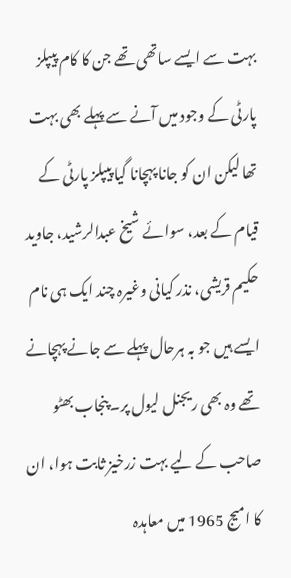بہت سے ایسے ساتھی تھے جن کا کام پیپلز پارٹی کے وجود میں آنے سے پہلے بھی بہت تھا لیکن ان کو جانا پہچانا گیا پیپلز پارٹی کے قیام کے بعد، سوائے شیخ عبدالرشید، جاوید حکیم قریشی، نذر کیانی وغیرہ چند ایک ہی نام ایسے ہیں جو بہ ہرحال پہلے سے جانے پہچانے تھے وہ بھی ریجنل لیول پر۔ پنجاب بھٹو صاحب کے لیے بہت زرخیز ثابت ہوا، ان کا امیج 1965 میں معاہدہ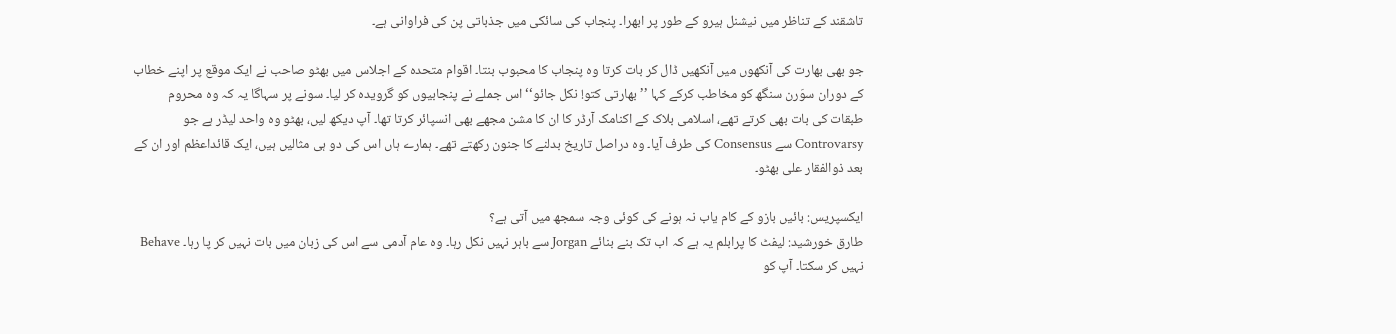تاشقند کے تناظر میں نیشنل ہیرو کے طور پر ابھرا۔ پنجاب کی سائکی میں جذباتی پن کی فراوانی ہے۔

جو بھی بھارت کی آنکھوں میں آنکھیں ڈال کر بات کرتا وہ پنجاب کا محبوب بنتا۔ اقوام متحدہ کے اجلاس میں بھٹو صاحب نے ایک موقع پر اپنے خطاب کے دوران سوَرن سنگھ کو مخاطب کرکے کہا ’’بھارتی کتو! نکل جائو‘‘ اس جملے نے پنجابیوں کو گرویدہ کر لیا۔ سونے پر سہاگا یہ کہ وہ محروم طبقات کی بات بھی کرتے تھے، اسلامی بلاک کے اکنامک آرڈر کا ان کا مشن مجھے بھی انسپائر کرتا تھا۔ آپ دیکھ لیں، بھٹو وہ واحد لیڈر ہے جو Controvarsy سے Consensus کی طرف آیا۔ وہ دراصل تاریخ بدلنے کا جنون رکھتے تھے۔ ہمارے ہاں اس کی دو ہی مثالیں ہیں، ایک قائداعظم اور ان کے بعد ذوالفقار علی بھٹو۔

ایکسپریس: بائیں بازو کے کام یاب نہ ہونے کی کوئی وجہ سمجھ میں آتی ہے؟
طارق خورشید: لیفٹ کا پرابلم یہ ہے کہ اب تک بنے بنائے Jorgan سے باہر نہیں نکل رہا۔ وہ عام آدمی سے اس کی زبان میں بات نہیں کر پا رہا۔ Behave نہیں کر سکتا۔ آپ کو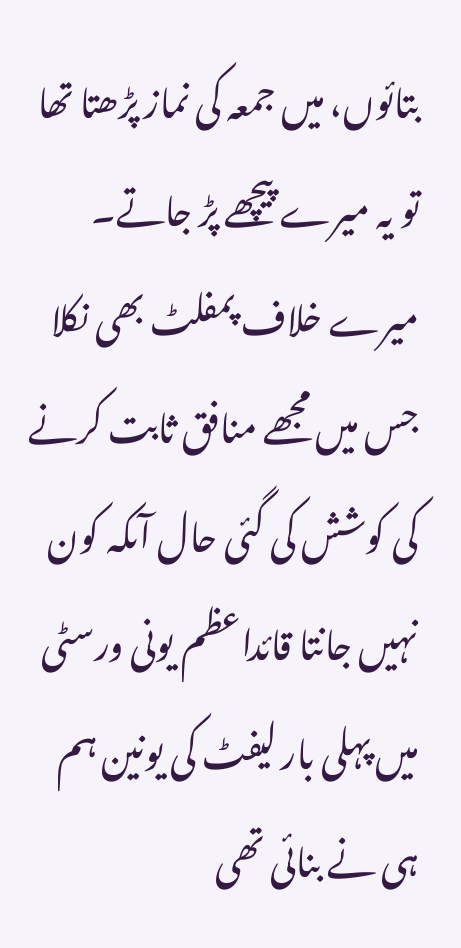بتائوں، میں جمعہ کی نماز پڑھتا تھا تو یہ میرے پیچھے پڑ جاتے۔ میرے خلاف پمفلٹ بھی نکلا جس میں مجھے منافق ثابت کرنے کی کوشش کی گئی حال آںکہ کون نہیں جانتا قائداعظم یونی ورسٹی میں پہلی بار لیفٹ کی یونین ہم ہی نے بنائی تھی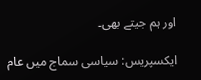اور ہم جیتے بھی۔

ایکسپریس: سیاسی سماج میں عام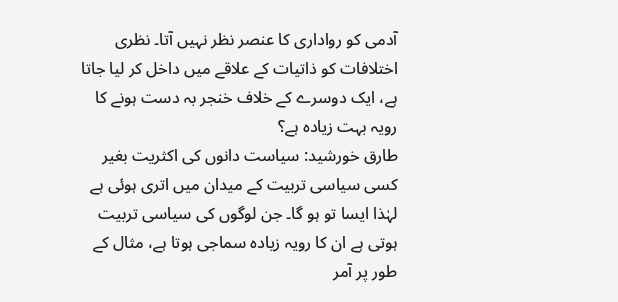آدمی کو رواداری کا عنصر نظر نہیں آتا۔ نظری اختلافات کو ذاتیات کے علاقے میں داخل کر لیا جاتا ہے، ایک دوسرے کے خلاف خنجر بہ دست ہونے کا رویہ بہت زیادہ ہے؟
طارق خورشید: سیاست دانوں کی اکثریت بغیر کسی سیاسی تربیت کے میدان میں اتری ہوئی ہے لہٰذا ایسا تو ہو گا۔ جن لوگوں کی سیاسی تربیت ہوتی ہے ان کا رویہ زیادہ سماجی ہوتا ہے، مثال کے طور پر آمر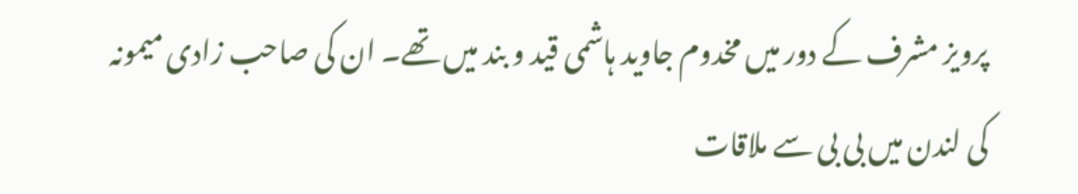پرویز مشرف کے دور میں مخدوم جاوید ہاشمی قید و بند میں تھے۔ ان کی صاحب زادی میمونہ کی لندن میں بی بی سے ملاقات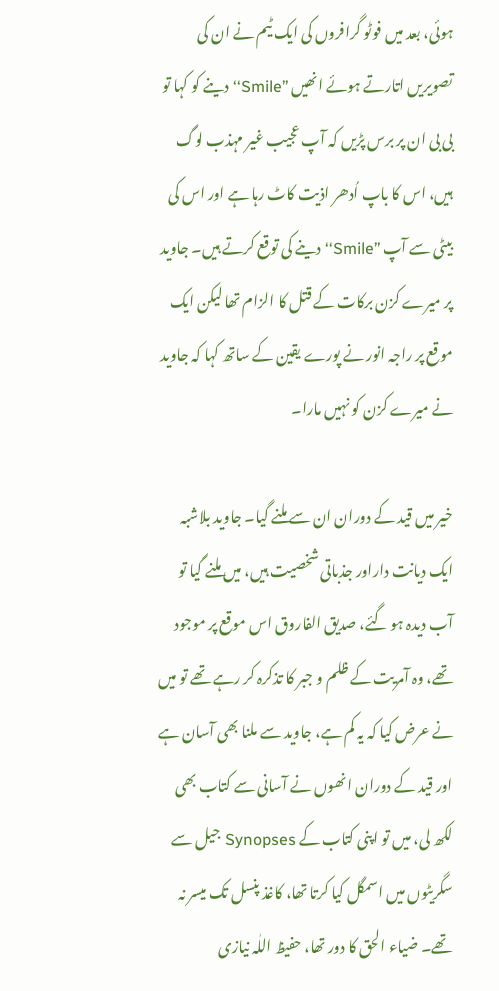ہوئی، بعد میں فوٹو گرافروں کی ایک ٹیم نے ان کی تصویریں اتارتے ہوئے انھیں ’’Smile‘‘ دینے کو کہا تو بی بی ان پر برس پڑیں کہ آپ عجیب غیر مہذب لوگ ہیں، اس کا باپ اُدھر اذیت کاٹ رہا ہے اور اس کی بیٹی سے آپ ’’Smile‘‘ دینے کی توقع کرتے ہیں۔ جاوید پر میرے کزن برکات کے قتل کا الزام تھا لیکن ایک موقع پر راجہ انور نے پورے یقین کے ساتھ کہا کہ جاوید نے میرے کزن کو نہیں مارا۔

خیر میں قید کے دوران ان سے ملنے گیا۔ جاوید بلاشبہ ایک دیانت داراور جذباتی شخصیت ہیں، میں ملنے گیا تو آب دیدہ ہو گئے، صدیق الفاروق اس موقع پر موجود تھے، وہ آمریت کے ظلم و جبر کا تذکرہ کر رہے تھے تو میں نے عرض کیا کہ یہ کم ہے، جاوید سے ملنا بھی آسان ہے اور قید کے دوران انھوں نے آسانی سے کتاب بھی لکھ لی، میں تو اپنی کتاب کے Synopses جیل سے سگریٹوں میں اسمگل کیا کرتا تھا، کاغذ پنسل تک میسر نہ تھے۔ ضیاء الحق کا دور تھا، حفیظ اللٰہ نیازی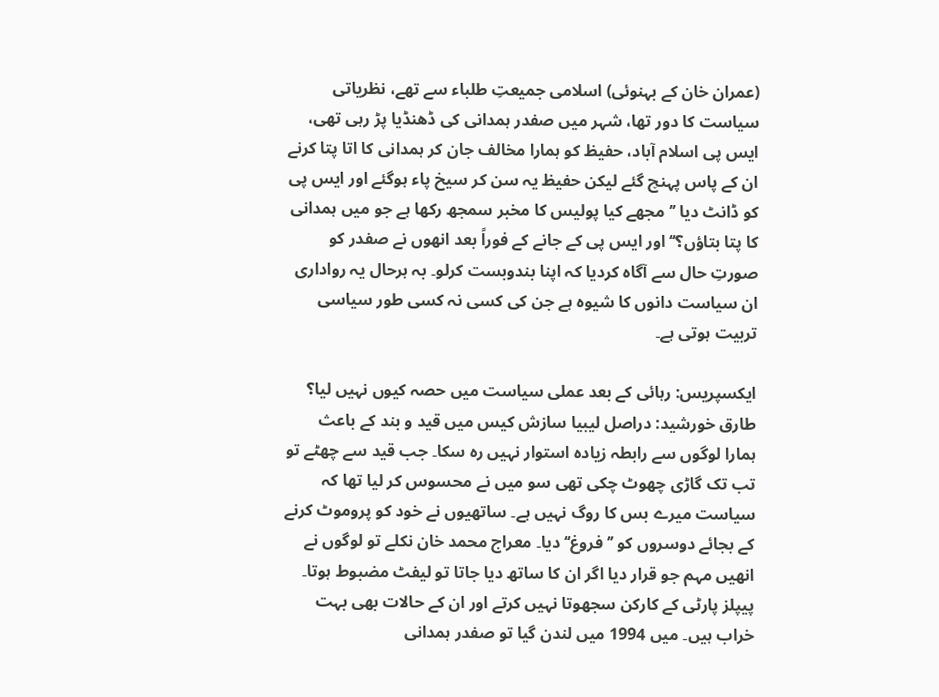(عمران خان کے بہنوئی) اسلامی جمیعتِ طلباء سے تھے، نظریاتی سیاست کا دور تھا، شہر میں صفدر ہمدانی کی ڈھنڈیا پڑ رہی تھی، ایس پی اسلام آباد، حفیظ کو ہمارا مخالف جان کر ہمدانی کا اتا پتا کرنے ان کے پاس پہنچ گئے لیکن حفیظ یہ سن کر سیخ پاء ہوگئے اور ایس پی کو ڈانٹ دیا ’’مجھے کیا پولیس کا مخبر سمجھ رکھا ہے جو میں ہمدانی کا پتا بتاؤں؟‘‘ اور ایس پی کے جانے کے فوراً بعد انھوں نے صفدر کو صورتِ حال سے آگاہ کردیا کہ اپنا بندوبست کرلو۔ بہ ہرحال یہ رواداری ان سیاست دانوں کا شیوہ ہے جن کی کسی نہ کسی طور سیاسی تربیت ہوتی ہے۔

ایکسپریس: رہائی کے بعد عملی سیاست میں حصہ کیوں نہیں لیا؟
طارق خورشید: دراصل لیبیا سازش کیس میں قید و بند کے باعث ہمارا لوگوں سے رابطہ زیادہ استوار نہیں رہ سکا۔ جب قید سے چھٹے تو تب تک گاڑی چھوٹ چکی تھی سو میں نے محسوس کر لیا تھا کہ سیاست میرے بس کا روگ نہیں ہے۔ ساتھیوں نے خود کو پروموٹ کرنے کے بجائے دوسروں کو ’’فروغ‘‘ دیا۔ معراج محمد خان نکلے تو لوگوں نے انھیں مہم جو قرار دیا اگر ان کا ساتھ دیا جاتا تو لیفٹ مضبوط ہوتا۔ پیپلز پارٹی کے کارکن سجھوتا نہیں کرتے اور ان کے حالات بھی بہت خراب ہیں۔ میں 1994 میں لندن گیا تو صفدر ہمدانی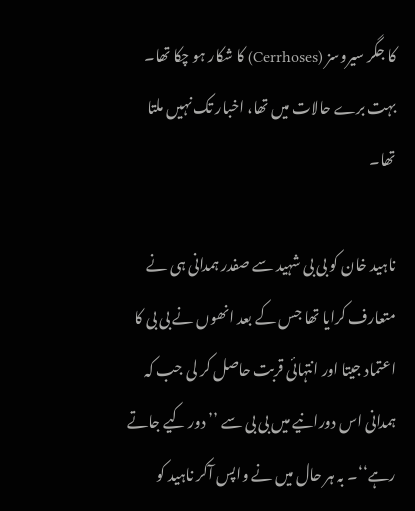کا جگر سیروسز (Cerrhoses) کا شکار ہو چکا تھا۔ بہت برے حالات میں تھا، اخبار تک نہیں ملتا تھا۔

ناہید خان کو بی بی شہید سے صفدر ہمدانی ہی نے متعارف کرایا تھا جس کے بعد انھوں نے بی بی کا اعتماد جیتا اور انتہائی قربت حاصل کر لی جب کہ ہمدانی اس دورانیے میں بی بی سے ’’دور کیے جاتے رہے‘‘۔ بہ ہر حال میں نے واپس آکر ناہید کو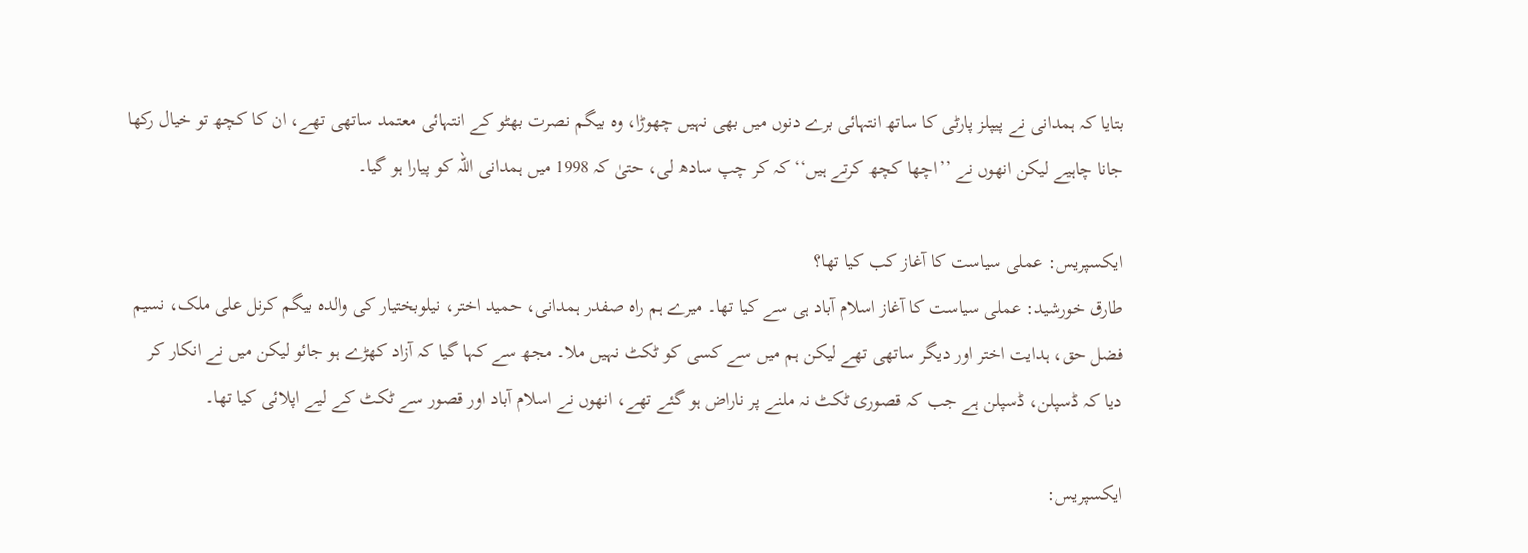بتایا کہ ہمدانی نے پیپلز پارٹی کا ساتھ انتہائی برے دنوں میں بھی نہیں چھوڑا، وہ بیگم نصرت بھٹو کے انتہائی معتمد ساتھی تھے، ان کا کچھ تو خیال رکھا جانا چاہیے لیکن انھوں نے ’’اچھا کچھ کرتے ہیں‘‘ کہ کر چپ سادھ لی، حتیٰ کہ 1998 میں ہمدانی اللہ کو پیارا ہو گیا۔

ایکسپریس: عملی سیاست کا آغاز کب کیا تھا؟
طارق خورشید: عملی سیاست کا آغاز اسلام آباد ہی سے کیا تھا۔ میرے ہم راہ صفدر ہمدانی، حمید اختر، نیلوبختیار کی والدہ بیگم کرنل علی ملک، نسیم فضل حق، ہدایت اختر اور دیگر ساتھی تھے لیکن ہم میں سے کسی کو ٹکٹ نہیں ملا۔ مجھ سے کہا گیا کہ آزاد کھڑے ہو جائو لیکن میں نے انکار کر دیا کہ ڈسپلن، ڈسپلن ہے جب کہ قصوری ٹکٹ نہ ملنے پر ناراض ہو گئے تھے، انھوں نے اسلام آباد اور قصور سے ٹکٹ کے لیے اپلائی کیا تھا۔

ایکسپریس: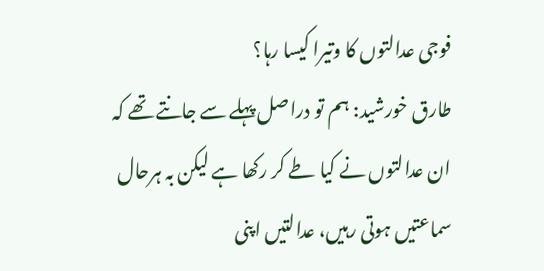فوجی عدالتوں کا وتیرا کیسا رہا؟
طارق خورشید: ہم تو دراصل پہلے سے جانتے تھے کہ ان عدالتوں نے کیا طے کر رکھا ہے لیکن بہ ہرحال سماعتیں ہوتی رہیں، عدالتیں اپنی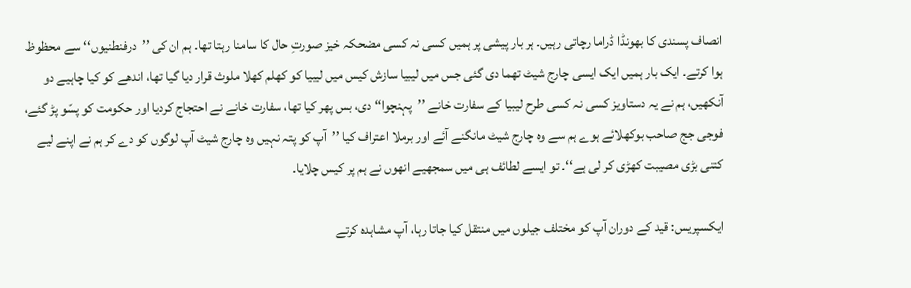انصاف پسندی کا بھونڈا ڈراما رچاتی رہیں۔ ہر بار پیشی پر ہمیں کسی نہ کسی مضحکہ خیز صورتِ حال کا سامنا رہتا تھا۔ ہم ان کی ’’درفنطنیوں‘‘ سے محظوظ ہوا کرتے۔ ایک بار ہمیں ایک ایسی چارج شیٹ تھما دی گئی جس میں لیبیا سازش کیس میں لیبیا کو کھلم کھلا ملوث قرار دیا گیا تھا، اندھے کو کیا چاہیے دو آنکھیں، ہم نے یہ دستاویز کسی نہ کسی طرح لیبیا کے سفارت خانے ’’پہنچوا‘‘ دی، بس پھر کیا تھا، سفارت خانے نے احتجاج کردیا اور حکومت کو پسّو پڑ گئے، فوجی جج صاحب بوکھلائے ہوے ہم سے وہ چارج شیٹ مانگنے آئے اور برملا اعتراف کیا ’’آپ کو پتہ نہیں وہ چارج شیٹ آپ لوگوں کو دے کر ہم نے اپنے لیے کتنی بڑی مصیبت کھڑی کر لی ہے‘‘۔ تو ایسے لطائف ہی میں سمجھیے انھوں نے ہم پر کیس چلایا۔

ایکسپریس: قید کے دوران آپ کو مختلف جیلوں میں منتقل کیا جاتا رہا، آپ مشاہدہ کرتے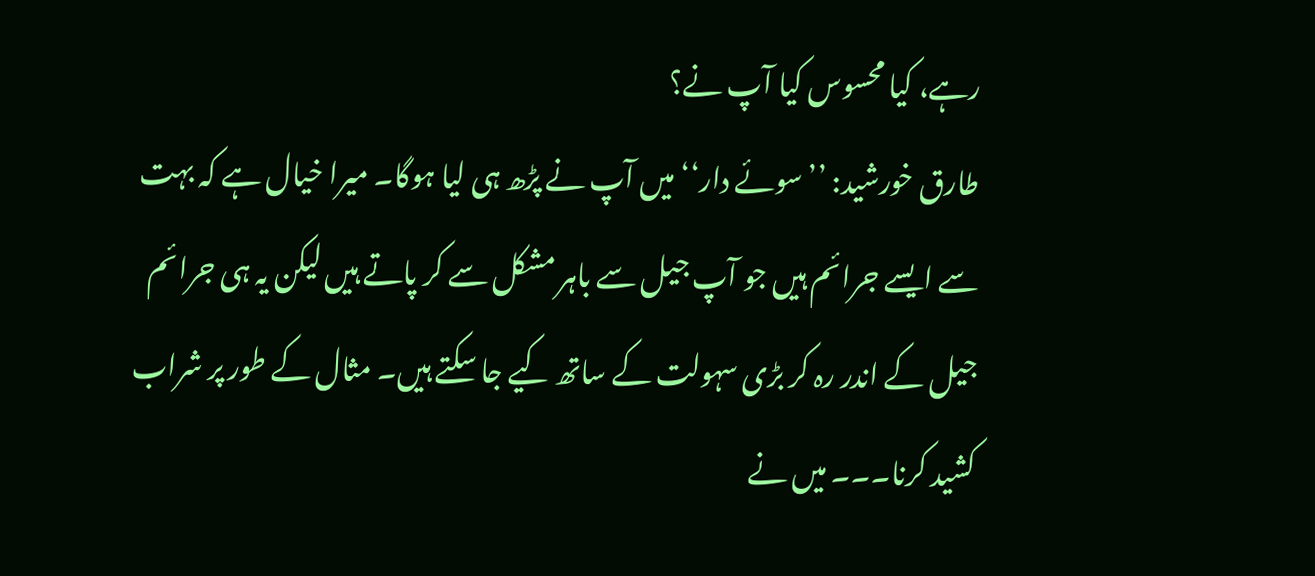رہے، کیا محسوس کیا آپ نے؟
طارق خورشید: ’’سوئے دار‘‘ میں آپ نے پڑھ ہی لیا ہوگا۔ میرا خیال ہے کہ بہت سے ایسے جرائم ہیں جو آپ جیل سے باہر مشکل سے کر پاتے ہیں لیکن یہ ہی جرائم جیل کے اندر رہ کر بڑی سہولت کے ساتھ کیے جا سکتے ہیں۔ مثال کے طور پر شراب کشید کرنا۔۔۔ میں نے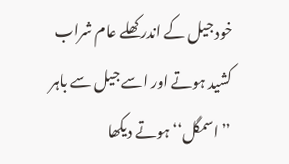خود جیل کے اندر کھلے عام شراب کشید ہوتے اور اسے جیل سے باہر ’’اسمگل‘‘ ہوتے دیکھا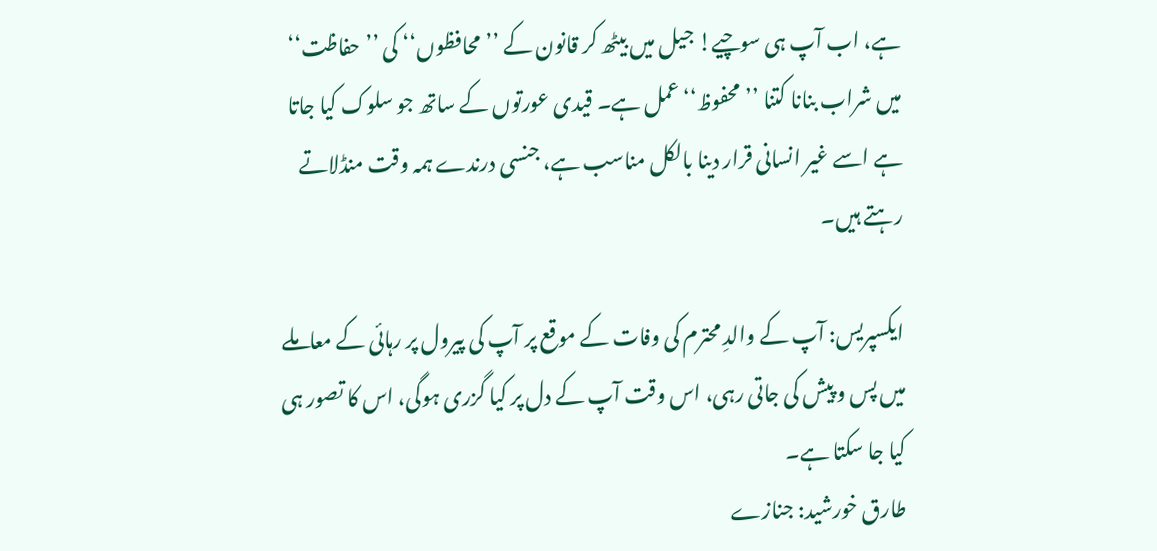ہے، اب آپ ہی سوچیے! جیل میں بیٹھ کر قانون کے ’’محافظوں‘‘ کی ’’حفاظت‘‘ میں شراب بنانا کتنا ’’محفوظ‘‘ عمل ہے۔ قیدی عورتوں کے ساتھ جو سلوک کیا جاتا ہے اسے غیر انسانی قرار دینا بالکل مناسب ہے، جنسی درندے ہمہ وقت منڈلاتے رہتے ہیں۔

ایکسپریس: آپ کے والدِ محترم کی وفات کے موقع پر آپ کی پیرول پر رہائی کے معاملے میں پس و پیش کی جاتی رہی، اس وقت آپ کے دل پر کیا گزری ہوگی، اس کا تصور ہی کیا جا سکتا ہے۔
طارق خورشید: جنازے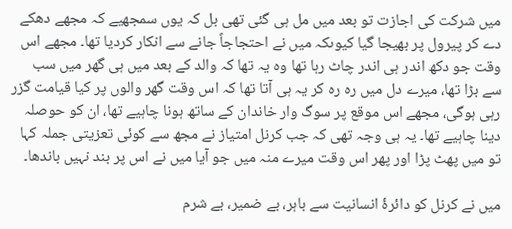میں شرکت کی اجازت تو بعد میں مل ہی گئی تھی بل کہ یوں سمجھیے کہ مجھے دھکے دے کر پیرول پر بھیجا گیا کیوںکہ میں نے احتجاجاً جانے سے انکار کردیا تھا۔ مجھے اس وقت جو دکھ اندر ہی اندر چاٹ رہا تھا وہ یہ تھا کہ والد کے بعد میں ہی گھر میں سب سے بڑا تھا، میرے دل میں رہ رہ کر یہ ہی آتا تھا کہ اس وقت گھر والوں پر کیا قیامت گزر رہی ہوگی، مجھے اس موقع پر سوگ وار خاندان کے ساتھ ہونا چاہیے تھا، ان کو حوصلہ دینا چاہیے تھا۔ یہ ہی وجہ تھی کہ جب کرنل امتیاز نے مجھ سے کوئی تعزیتی جملہ کہا تو میں پھٹ پڑا اور پھر اس وقت میرے منہ میں جو آیا میں نے اس پر بند نہیں باندھا۔

میں نے کرنل کو دائرۂ انسانیت سے باہر، بے ضمیر، بے شرم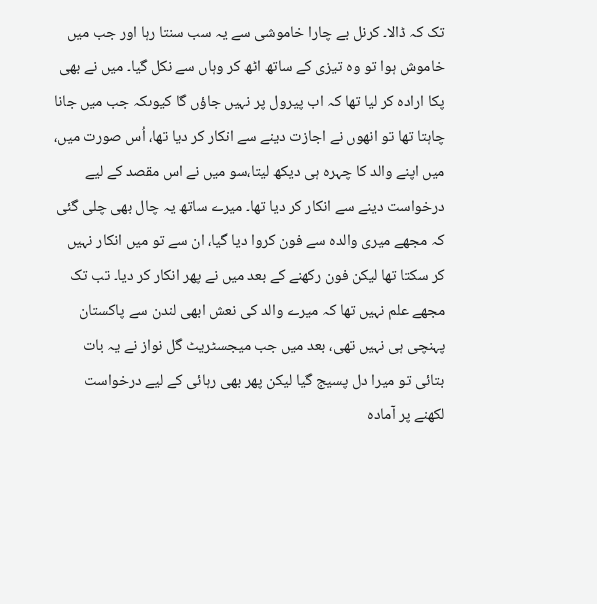تک کہ ڈالا۔ کرنل بے چارا خاموشی سے یہ سب سنتا رہا اور جب میں خاموش ہوا تو وہ تیزی کے ساتھ اٹھ کر وہاں سے نکل گیا۔ میں نے بھی پکا ارادہ کر لیا تھا کہ اب پیرول پر نہیں جاؤں گا کیوںکہ جب میں جانا چاہتا تھا تو انھوں نے اجازت دینے سے انکار کر دیا تھا، اُس صورت میں، میں اپنے والد کا چہرہ ہی دیکھ لیتا،سو میں نے اس مقصد کے لیے درخواست دینے سے انکار کر دیا تھا۔ میرے ساتھ یہ چال بھی چلی گئی کہ مجھے میری والدہ سے فون کروا دیا گیا، ان سے تو میں انکار نہیں کر سکتا تھا لیکن فون رکھنے کے بعد میں نے پھر انکار کر دیا۔ تب تک مجھے علم نہیں تھا کہ میرے والد کی نعش ابھی لندن سے پاکستان پہنچی ہی نہیں تھی، بعد میں جب میجسٹریٹ گل نواز نے یہ بات بتائی تو میرا دل پسیج گیا لیکن پھر بھی رہائی کے لیے درخواست لکھنے پر آمادہ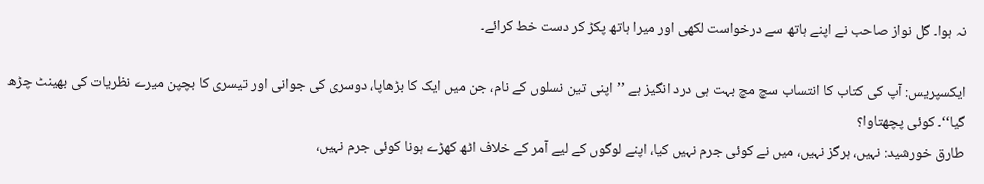نہ ہوا۔ گل نواز صاحب نے اپنے ہاتھ سے درخواست لکھی اور میرا ہاتھ پکڑ کر دست خط کرائے۔

ایکسپریس: آپ کی کتاب کا انتساب سچ مچ بہت ہی درد انگیز ہے ’’اپنی تین نسلوں کے نام، جن میں ایک کا بڑھاپا، دوسری کی جوانی اور تیسری کا بچپن میرے نظریات کی بھینٹ چڑھ گیا‘‘۔ کوئی پچھتاوا؟
طارق خورشید: نہیں، ہرگز نہیں، میں نے کوئی جرم نہیں کیا، اپنے لوگوں کے لیے آمر کے خلاف اٹھ کھڑے ہونا کوئی جرم نہیں،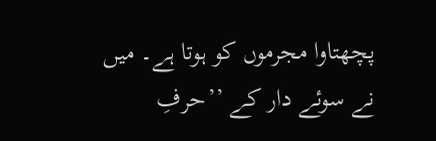پچھتاوا مجرموں کو ہوتا ہے۔ میں نے سوئے دار کے ’’حرفِ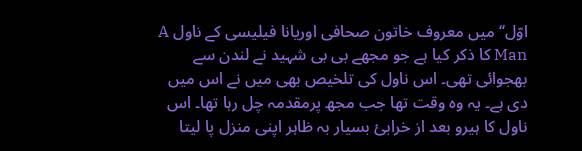اوّل‘‘ میں معروف خاتون صحافی اوریانا فیلیسی کے ناول A Man کا ذکر کیا ہے جو مجھے بی بی شہید نے لندن سے بھجوائی تھی۔ اس ناول کی تلخیص بھی میں نے اس میں دی ہے۔ یہ وہ وقت تھا جب مجھ پرمقدمہ چل رہا تھا۔ اس ناول کا ہیرو بعد از خرابیٔ بسیار بہ ظاہر اپنی منزل پا لیتا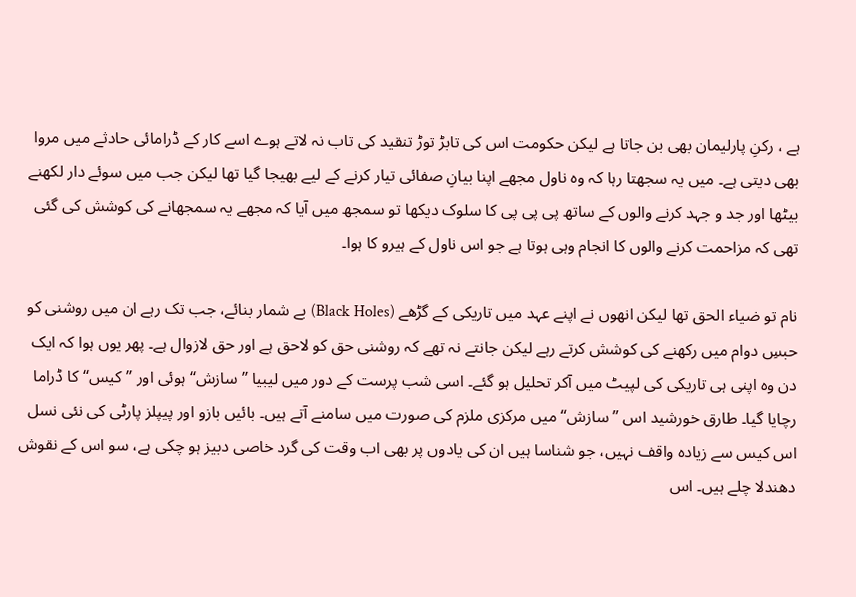ہے ، رکنِ پارلیمان بھی بن جاتا ہے لیکن حکومت اس کی تابڑ توڑ تنقید کی تاب نہ لاتے ہوے اسے کار کے ڈرامائی حادثے میں مروا بھی دیتی ہے۔ میں یہ سجھتا رہا کہ وہ ناول مجھے اپنا بیانِ صفائی تیار کرنے کے لیے بھیجا گیا تھا لیکن جب میں سوئے دار لکھنے بیٹھا اور جد و جہد کرنے والوں کے ساتھ پی پی پی کا سلوک دیکھا تو سمجھ میں آیا کہ مجھے یہ سمجھانے کی کوشش کی گئی تھی کہ مزاحمت کرنے والوں کا انجام وہی ہوتا ہے جو اس ناول کے ہیرو کا ہوا۔

نام تو ضیاء الحق تھا لیکن انھوں نے اپنے عہد میں تاریکی کے گڑھے (Black Holes) بے شمار بنائے، جب تک رہے ان میں روشنی کو حبسِ دوام میں رکھنے کی کوشش کرتے رہے لیکن جانتے نہ تھے کہ روشنی حق کو لاحق ہے اور حق لازوال ہے۔ پھر یوں ہوا کہ ایک دن وہ اپنی ہی تاریکی کی لپیٹ میں آکر تحلیل ہو گئے۔ اسی شب پرست کے دور میں لیبیا ’’سازش‘‘ ہوئی اور ’’کیس‘‘ کا ڈراما رچایا گیا۔ طارق خورشید اس ’’سازش‘‘ میں مرکزی ملزم کی صورت میں سامنے آتے ہیں۔ بائیں بازو اور پیپلز پارٹی کی نئی نسل اس کیس سے زیادہ واقف نہیں، جو شناسا ہیں ان کی یادوں پر بھی اب وقت کی گرد خاصی دبیز ہو چکی ہے، سو اس کے نقوش دھندلا چلے ہیں۔ اس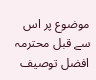موضوع پر اس سے قبل محترمہ افضل توصیف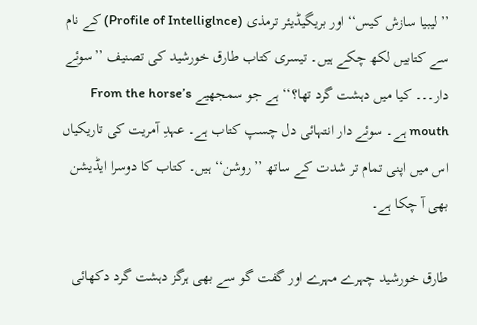’’لیبیا سازش کیس‘‘ اور بریگیڈیئر ترمذی (Profile of Intelliglnce) کے نام سے کتابیں لکھ چکے ہیں۔ تیسری کتاب طارق خورشید کی تصنیف ’’سوئے دار۔۔۔ کیا میں دہشت گرد تھا؟‘‘ ہے جو سمجھیے From the horse’s mouth ہے۔ سوئے دار انتہائی دل چسپ کتاب ہے۔ عہدِ آمریت کی تاریکیاں اس میں اپنی تمام تر شدت کے ساتھ ’’روشن‘‘ ہیں۔ کتاب کا دوسرا ایڈیشن بھی آ چکا ہے۔

طارق خورشید چہرے مہرے اور گفت گو سے بھی ہرگز دہشت گرد دکھائی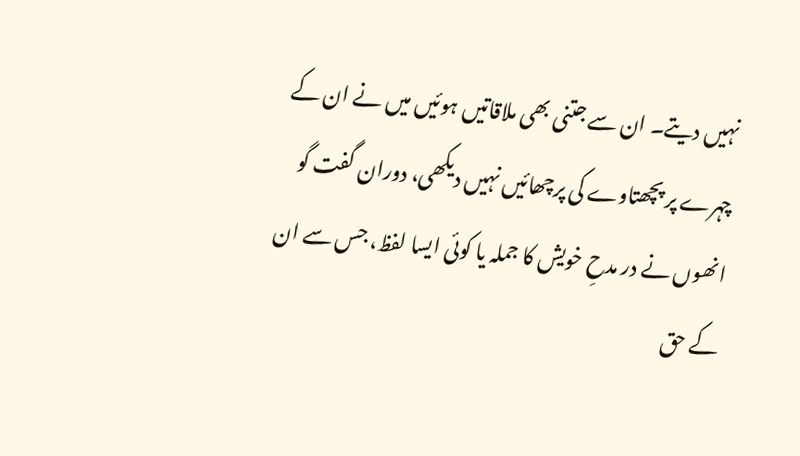نہیں دیتے۔ ان سے جتنی بھی ملاقاتیں ہوئیں میں نے ان کے چہرے پر پچھتاوے کی پرچھائیں نہیں دیکھی، دوران گفت گو انھوں نے در مدحِ خویش کا جملہ یا کوئی ایسا لفظ، جس سے ان کے حق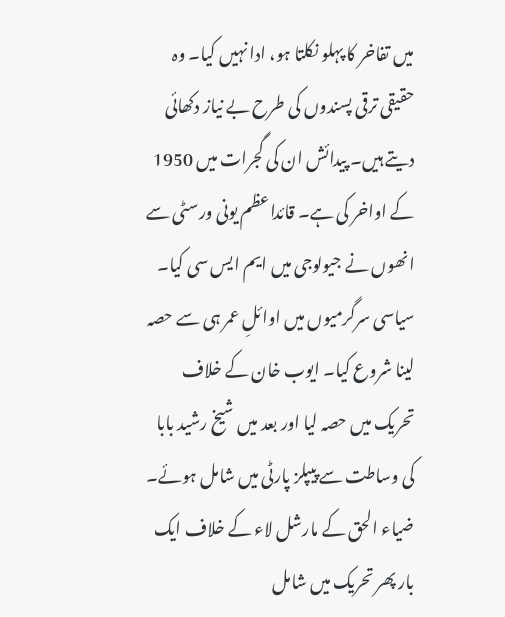میں تفاخر کا پہلو نکلتا ہو، ادا نہیں کیا۔ وہ حقیقی ترقی پسندوں کی طرح بے نیاز دکھائی دیتے ہیں۔ پیدائش ان کی گجرات میں 1950 کے اواخر کی ہے۔ قائداعظم یونی ورسٹی سے انھوں نے جیولوجی میں ایم ایس سی کیا۔ سیاسی سرگرمیوں میں اوائلِ عمر ہی سے حصہ لینا شروع کیا۔ ایوب خان کے خلاف تحریک میں حصہ لیا اور بعد میں شیخ رشید بابا کی وساطت سے پیپلز پارٹی میں شامل ہوئے۔ ضیاء الحق کے مارشل لاء کے خلاف ایک بار پھر تحریک میں شامل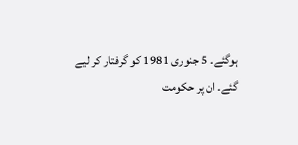ہوگئے۔ 5 جنوری 1981 کو گرفتار کر لیے گئے۔ ان پر حکومت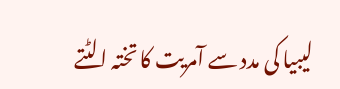لیبیا کی مدد سے آمریت کا تختہ الٹتے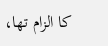کا الزام تھا،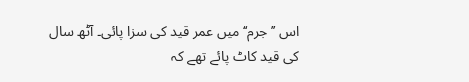اس ’’جرم‘‘ میں عمر قید کی سزا پائی۔ آٹھ سال کی قید کاٹ پائے تھے کہ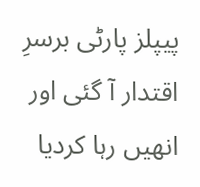پیپلز پارٹی برسرِ اقتدار آ گئی اور انھیں رہا کردیا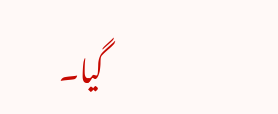گیا۔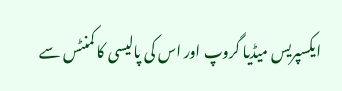ایکسپریس میڈیا گروپ اور اس کی پالیسی کا کمنٹس سے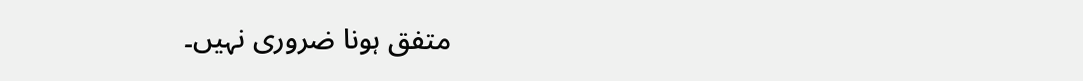متفق ہونا ضروری نہیں۔